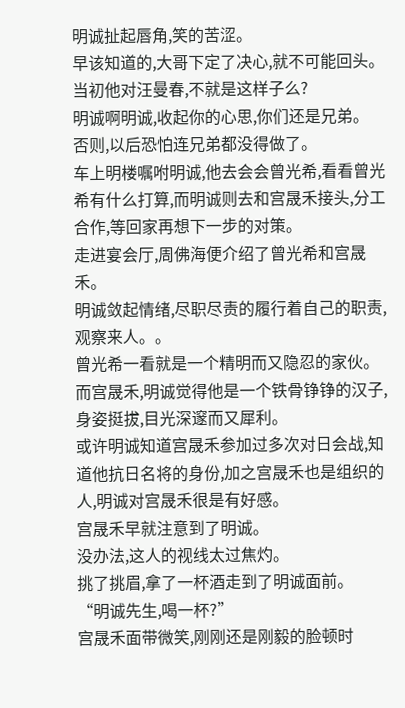明诚扯起唇角,笑的苦涩。
早该知道的,大哥下定了决心,就不可能回头。
当初他对汪曼春,不就是这样子么?
明诚啊明诚,收起你的心思,你们还是兄弟。
否则,以后恐怕连兄弟都没得做了。
车上明楼嘱咐明诚,他去会会曾光希,看看曾光希有什么打算,而明诚则去和宫晟禾接头,分工合作,等回家再想下一步的对策。
走进宴会厅,周佛海便介绍了曾光希和宫晟禾。
明诚敛起情绪,尽职尽责的履行着自己的职责,观察来人。。
曾光希一看就是一个精明而又隐忍的家伙。
而宫晟禾,明诚觉得他是一个铁骨铮铮的汉子,身姿挺拔,目光深邃而又犀利。
或许明诚知道宫晟禾参加过多次对日会战,知道他抗日名将的身份,加之宫晟禾也是组织的人,明诚对宫晟禾很是有好感。
宫晟禾早就注意到了明诚。
没办法,这人的视线太过焦灼。
挑了挑眉,拿了一杯酒走到了明诚面前。
“明诚先生,喝一杯?”
宫晟禾面带微笑,刚刚还是刚毅的脸顿时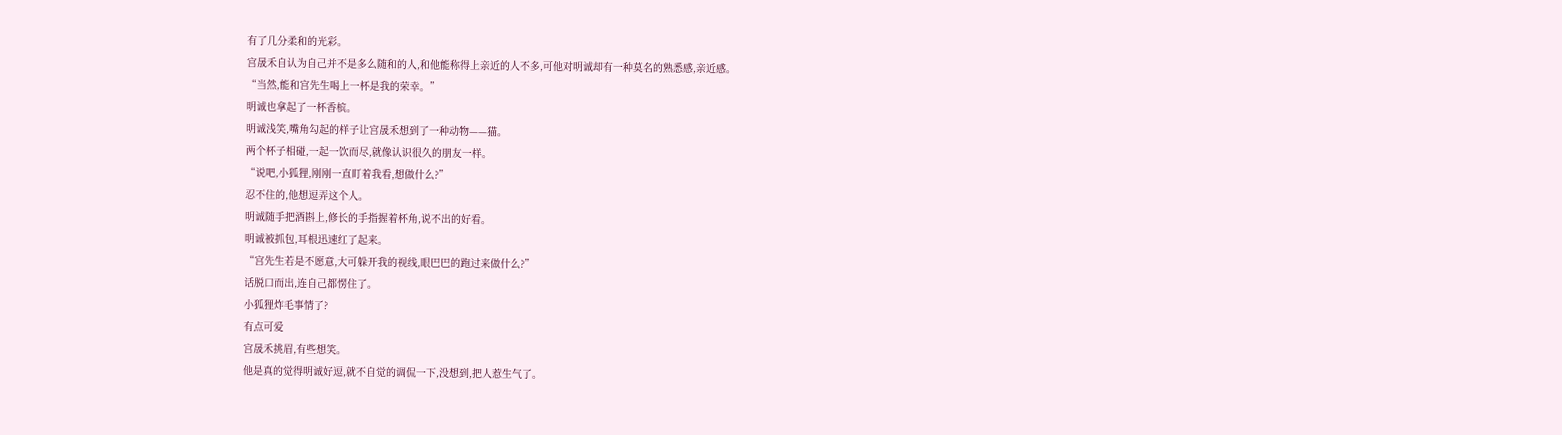有了几分柔和的光彩。
宫晟禾自认为自己并不是多么随和的人,和他能称得上亲近的人不多,可他对明诚却有一种莫名的熟悉感,亲近感。
“当然,能和宫先生喝上一杯是我的荣幸。”
明诚也拿起了一杯香槟。
明诚浅笑,嘴角勾起的样子让宫晟禾想到了一种动物——猫。
两个杯子相碰,一起一饮而尽,就像认识很久的朋友一样。
“说吧,小狐狸,刚刚一直盯着我看,想做什么?”
忍不住的,他想逗弄这个人。
明诚随手把酒斟上,修长的手指握着杯角,说不出的好看。
明诚被抓包,耳根迅速红了起来。
“宫先生若是不愿意,大可躲开我的视线,眼巴巴的跑过来做什么?”
话脱口而出,连自己都愣住了。
小狐狸炸毛事情了?
有点可爱
宫晟禾挑眉,有些想笑。
他是真的觉得明诚好逗,就不自觉的调侃一下,没想到,把人惹生气了。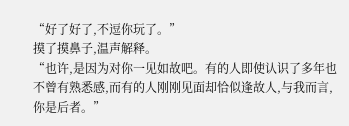“好了好了,不逗你玩了。”
摸了摸鼻子,温声解释。
“也许,是因为对你一见如故吧。有的人即使认识了多年也不曾有熟悉感,而有的人刚刚见面却恰似逢故人,与我而言,你是后者。”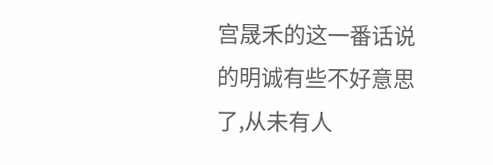宫晟禾的这一番话说的明诚有些不好意思了,从未有人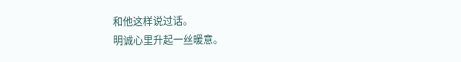和他这样说过话。
明诚心里升起一丝暖意。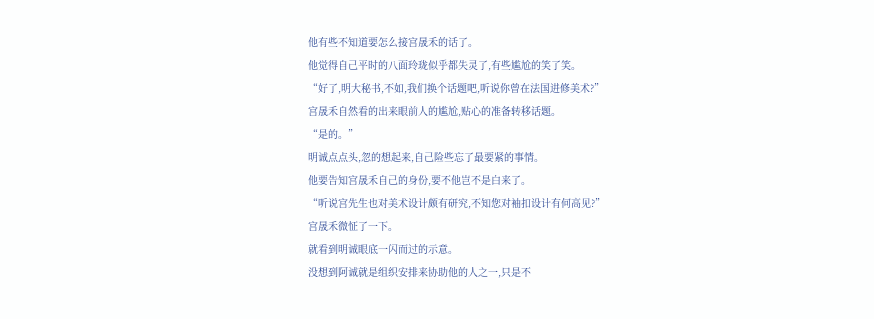他有些不知道要怎么接宫晟禾的话了。
他觉得自己平时的八面玲珑似乎都失灵了,有些尴尬的笑了笑。
“好了,明大秘书,不如,我们换个话题吧,听说你曾在法国进修美术?”
宫晟禾自然看的出来眼前人的尴尬,贴心的准备转移话题。
“是的。”
明诚点点头,忽的想起来,自己险些忘了最要紧的事情。
他要告知宫晟禾自己的身份,要不他岂不是白来了。
“听说宫先生也对美术设计颇有研究,不知您对袖扣设计有何高见?”
宫晟禾微怔了一下。
就看到明诚眼底一闪而过的示意。
没想到阿诚就是组织安排来协助他的人之一,只是不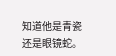知道他是青瓷还是眼镜蛇。